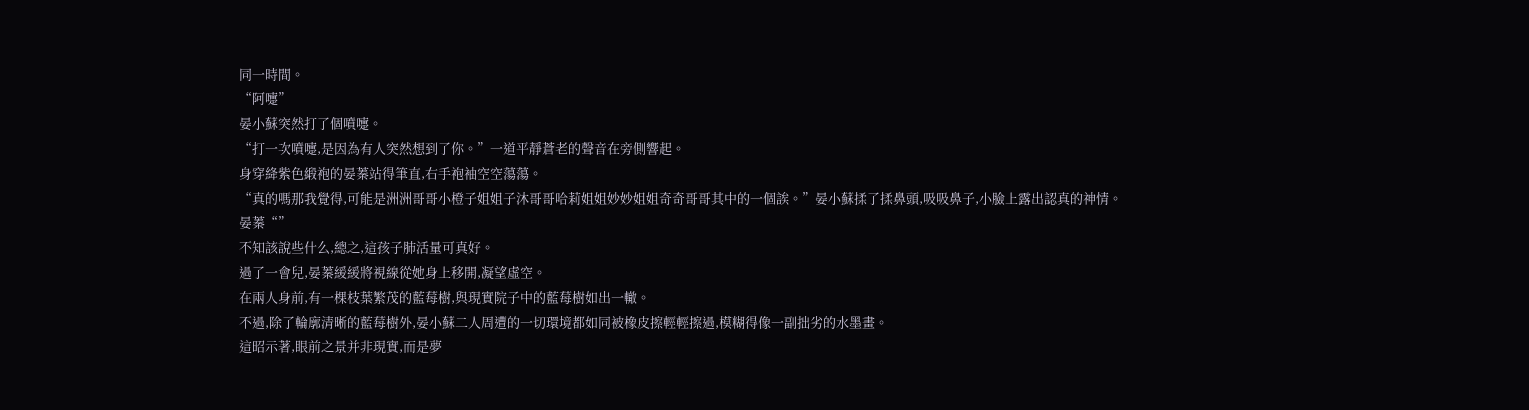同一時間。
“阿嚏”
晏小蘇突然打了個噴嚏。
“打一次噴嚏,是因為有人突然想到了你。”一道平靜蒼老的聲音在旁側響起。
身穿絳紫色緞袍的晏蓁站得筆直,右手袍袖空空蕩蕩。
“真的嗎那我覺得,可能是洲洲哥哥小橙子姐姐子沐哥哥哈莉姐姐妙妙姐姐奇奇哥哥其中的一個誒。”晏小蘇揉了揉鼻頭,吸吸鼻子,小臉上露出認真的神情。
晏蓁“”
不知該說些什么,總之,這孩子肺活量可真好。
過了一會兒,晏蓁緩緩將視線從她身上移開,凝望虛空。
在兩人身前,有一棵枝葉繁茂的藍莓樹,與現實院子中的藍莓樹如出一轍。
不過,除了輪廓清晰的藍莓樹外,晏小蘇二人周遭的一切環境都如同被橡皮擦輕輕擦過,模糊得像一副拙劣的水墨畫。
這昭示著,眼前之景并非現實,而是夢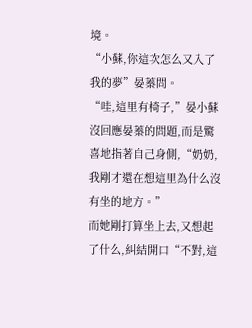境。
“小蘇,你這次怎么又入了我的夢”晏蓁問。
“哇,這里有椅子,”晏小蘇沒回應晏蓁的問題,而是驚喜地指著自己身側,“奶奶,我剛才還在想這里為什么沒有坐的地方。”
而她剛打算坐上去,又想起了什么,糾結開口“不對,這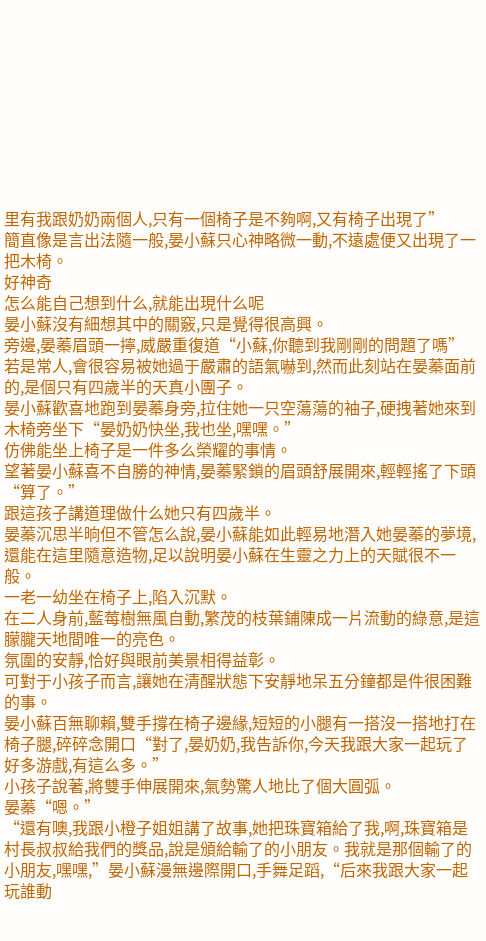里有我跟奶奶兩個人,只有一個椅子是不夠啊,又有椅子出現了”
簡直像是言出法隨一般,晏小蘇只心神略微一動,不遠處便又出現了一把木椅。
好神奇
怎么能自己想到什么,就能出現什么呢
晏小蘇沒有細想其中的關竅,只是覺得很高興。
旁邊,晏蓁眉頭一擰,威嚴重復道“小蘇,你聽到我剛剛的問題了嗎”
若是常人,會很容易被她過于嚴肅的語氣嚇到,然而此刻站在晏蓁面前的,是個只有四歲半的天真小團子。
晏小蘇歡喜地跑到晏蓁身旁,拉住她一只空蕩蕩的袖子,硬拽著她來到木椅旁坐下“晏奶奶快坐,我也坐,嘿嘿。”
仿佛能坐上椅子是一件多么榮耀的事情。
望著晏小蘇喜不自勝的神情,晏蓁緊鎖的眉頭舒展開來,輕輕搖了下頭“算了。”
跟這孩子講道理做什么她只有四歲半。
晏蓁沉思半晌但不管怎么說,晏小蘇能如此輕易地潛入她晏蓁的夢境,還能在這里隨意造物,足以說明晏小蘇在生靈之力上的天賦很不一般。
一老一幼坐在椅子上,陷入沉默。
在二人身前,藍莓樹無風自動,繁茂的枝葉鋪陳成一片流動的綠意,是這朦朧天地間唯一的亮色。
氛圍的安靜,恰好與眼前美景相得益彰。
可對于小孩子而言,讓她在清醒狀態下安靜地呆五分鐘都是件很困難的事。
晏小蘇百無聊賴,雙手撐在椅子邊緣,短短的小腿有一搭沒一搭地打在椅子腿,碎碎念開口“對了,晏奶奶,我告訴你,今天我跟大家一起玩了好多游戲,有這么多。”
小孩子說著,將雙手伸展開來,氣勢驚人地比了個大圓弧。
晏蓁“嗯。”
“還有噢,我跟小橙子姐姐講了故事,她把珠寶箱給了我,啊,珠寶箱是村長叔叔給我們的獎品,說是頒給輸了的小朋友。我就是那個輸了的小朋友,嘿嘿,”晏小蘇漫無邊際開口,手舞足蹈,“后來我跟大家一起玩誰動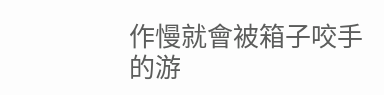作慢就會被箱子咬手的游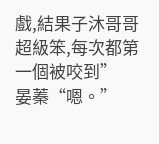戲,結果子沐哥哥超級笨,每次都第一個被咬到”
晏蓁“嗯。”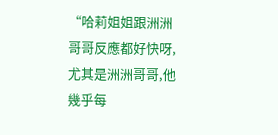“哈莉姐姐跟洲洲哥哥反應都好快呀,尤其是洲洲哥哥,他幾乎每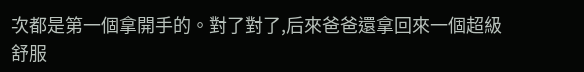次都是第一個拿開手的。對了對了,后來爸爸還拿回來一個超級舒服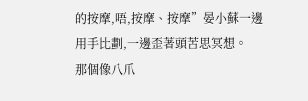的按摩,唔,按摩、按摩”晏小蘇一邊用手比劃,一邊歪著頭苦思冥想。
那個像八爪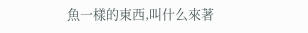魚一樣的東西,叫什么來著